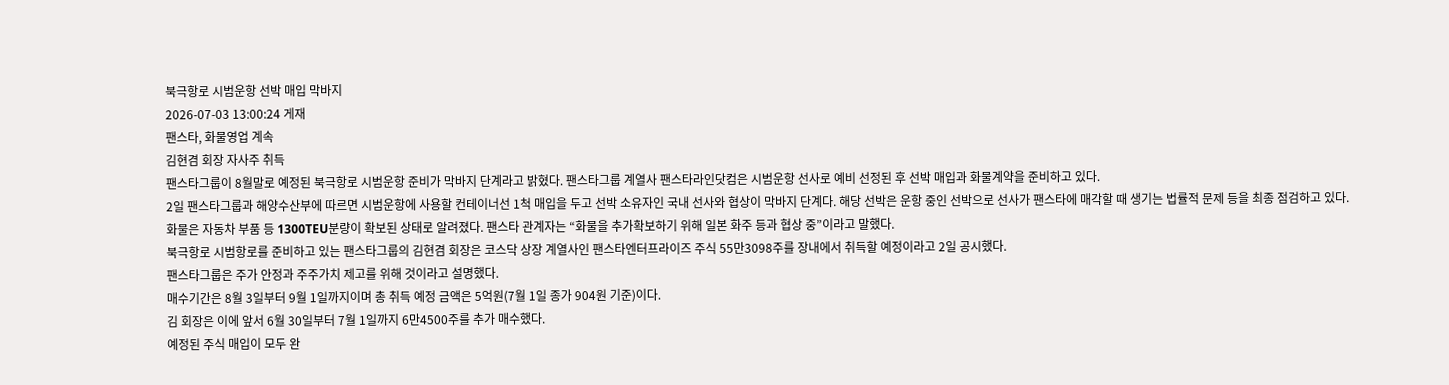북극항로 시범운항 선박 매입 막바지
2026-07-03 13:00:24 게재
팬스타, 화물영업 계속
김현겸 회장 자사주 취득
팬스타그룹이 8월말로 예정된 북극항로 시범운항 준비가 막바지 단계라고 밝혔다. 팬스타그룹 계열사 팬스타라인닷컴은 시범운항 선사로 예비 선정된 후 선박 매입과 화물계약을 준비하고 있다.
2일 팬스타그룹과 해양수산부에 따르면 시범운항에 사용할 컨테이너선 1척 매입을 두고 선박 소유자인 국내 선사와 협상이 막바지 단계다. 해당 선박은 운항 중인 선박으로 선사가 팬스타에 매각할 때 생기는 법률적 문제 등을 최종 점검하고 있다.
화물은 자동차 부품 등 1300TEU분량이 확보된 상태로 알려졌다. 팬스타 관계자는 “화물을 추가확보하기 위해 일본 화주 등과 협상 중”이라고 말했다.
북극항로 시범항로를 준비하고 있는 팬스타그룹의 김현겸 회장은 코스닥 상장 계열사인 팬스타엔터프라이즈 주식 55만3098주를 장내에서 취득할 예정이라고 2일 공시했다.
팬스타그룹은 주가 안정과 주주가치 제고를 위해 것이라고 설명했다.
매수기간은 8월 3일부터 9월 1일까지이며 총 취득 예정 금액은 5억원(7월 1일 종가 904원 기준)이다.
김 회장은 이에 앞서 6월 30일부터 7월 1일까지 6만4500주를 추가 매수했다.
예정된 주식 매입이 모두 완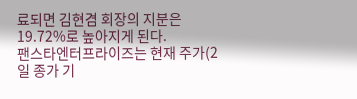료되면 김현겸 회장의 지분은 19.72%로 높아지게 된다.
팬스타엔터프라이즈는 현재 주가(2일 종가 기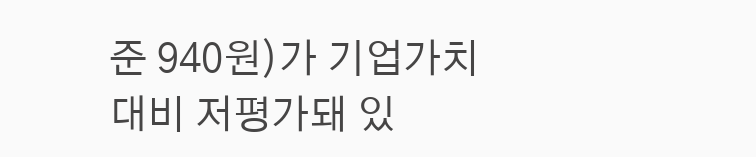준 940원)가 기업가치 대비 저평가돼 있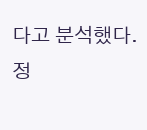다고 분석했다.
정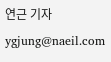연근 기자 ygjung@naeil.com